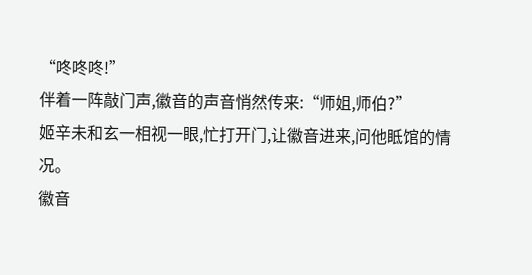“咚咚咚!”
伴着一阵敲门声,徽音的声音悄然传来:“师姐,师伯?”
姬辛未和玄一相视一眼,忙打开门,让徽音进来,问他眡馆的情况。
徽音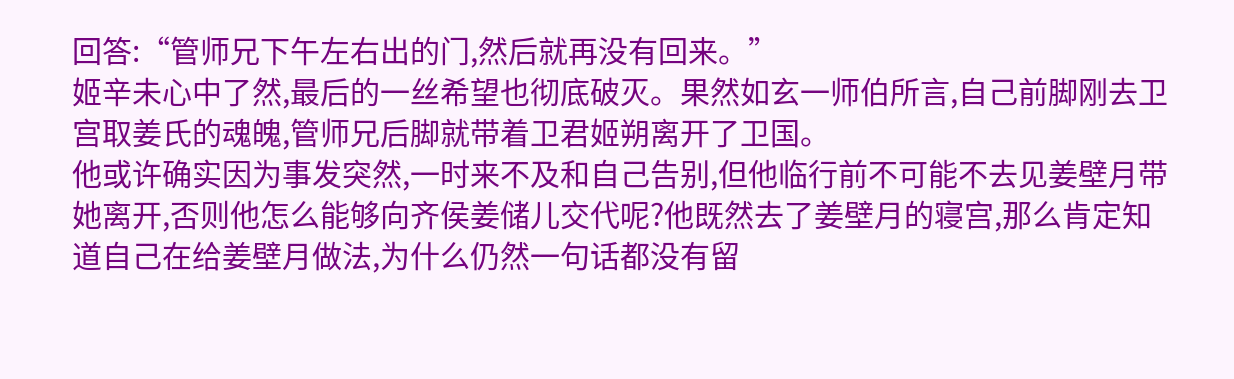回答:“管师兄下午左右出的门,然后就再没有回来。”
姬辛未心中了然,最后的一丝希望也彻底破灭。果然如玄一师伯所言,自己前脚刚去卫宫取姜氏的魂魄,管师兄后脚就带着卫君姬朔离开了卫国。
他或许确实因为事发突然,一时来不及和自己告别,但他临行前不可能不去见姜壁月带她离开,否则他怎么能够向齐侯姜储儿交代呢?他既然去了姜壁月的寝宫,那么肯定知道自己在给姜壁月做法,为什么仍然一句话都没有留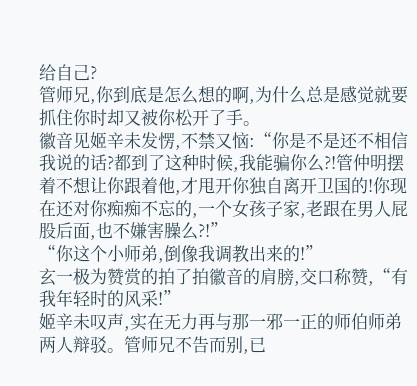给自己?
管师兄,你到底是怎么想的啊,为什么总是感觉就要抓住你时却又被你松开了手。
徽音见姬辛未发愣,不禁又恼:“你是不是还不相信我说的话?都到了这种时候,我能骗你么?!管仲明摆着不想让你跟着他,才甩开你独自离开卫国的!你现在还对你痴痴不忘的,一个女孩子家,老跟在男人屁股后面,也不嫌害臊么?!”
“你这个小师弟,倒像我调教出来的!”
玄一极为赞赏的拍了拍徽音的肩膀,交口称赞,“有我年轻时的风采!”
姬辛未叹声,实在无力再与那一邪一正的师伯师弟两人辩驳。管师兄不告而别,已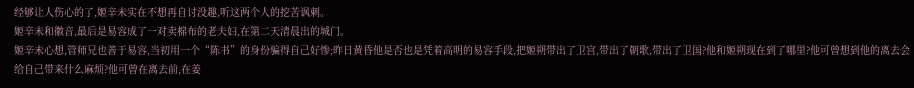经够让人伤心的了,姬辛未实在不想再自讨没趣,听这两个人的挖苦讽刺。
姬辛未和徽音,最后是易容成了一对卖棉布的老夫妇,在第二天清晨出的城门。
姬辛未心想,管师兄也善于易容,当初用一个“陈书”的身份骗得自己好惨;昨日黄昏他是否也是凭着高明的易容手段,把姬朔带出了卫宫,带出了朝歌,带出了卫国?他和姬朔现在到了哪里?他可曾想到他的离去会给自己带来什么麻烦?他可曾在离去前,在姜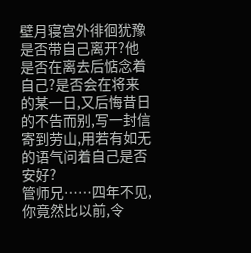壁月寝宫外徘徊犹豫是否带自己离开?他是否在离去后惦念着自己?是否会在将来的某一日,又后悔昔日的不告而别,写一封信寄到劳山,用若有如无的语气问着自己是否安好?
管师兄……四年不见,你竟然比以前,令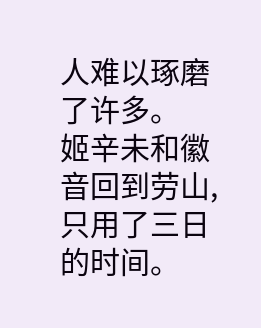人难以琢磨了许多。
姬辛未和徽音回到劳山,只用了三日的时间。